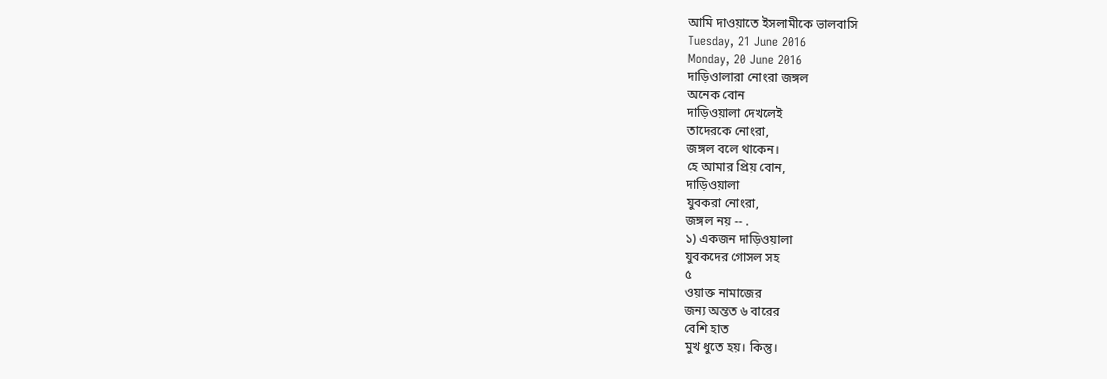আমি দাওয়াতে ইসলামীকে ভালবাসি
Tuesday, 21 June 2016
Monday, 20 June 2016
দাড়িওালারা নোংরা জঙ্গল
অনেক বোন
দাড়িওয়ালা দেখলেই
তাদেরকে নোংরা,
জঙ্গল বলে থাকেন।
হে আমার প্রিয় বোন,
দাড়িওয়ালা
যুবকরা নোংরা,
জঙ্গল নয় -- .
১) একজন দাড়িওয়ালা
যুবকদের গোসল সহ
৫
ওয়াক্ত নামাজের
জন্য অন্তত ৬ বারের
বেশি হাত
মুখ ধুতে হয়। কিন্তু।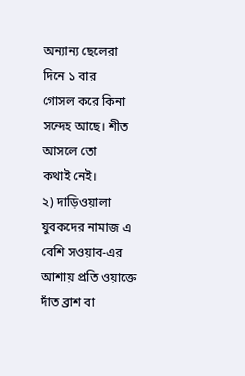অন্যান্য ছেলেরা
দিনে ১ বার
গোসল করে কিনা
সন্দেহ আছে। শীত
আসলে তো
কথাই নেই।
২) দাড়িওয়ালা
যুবকদের নামাজ এ
বেশি সওয়াব-এর
আশায় প্রতি ওয়াক্তে
দাঁত ব্রাশ বা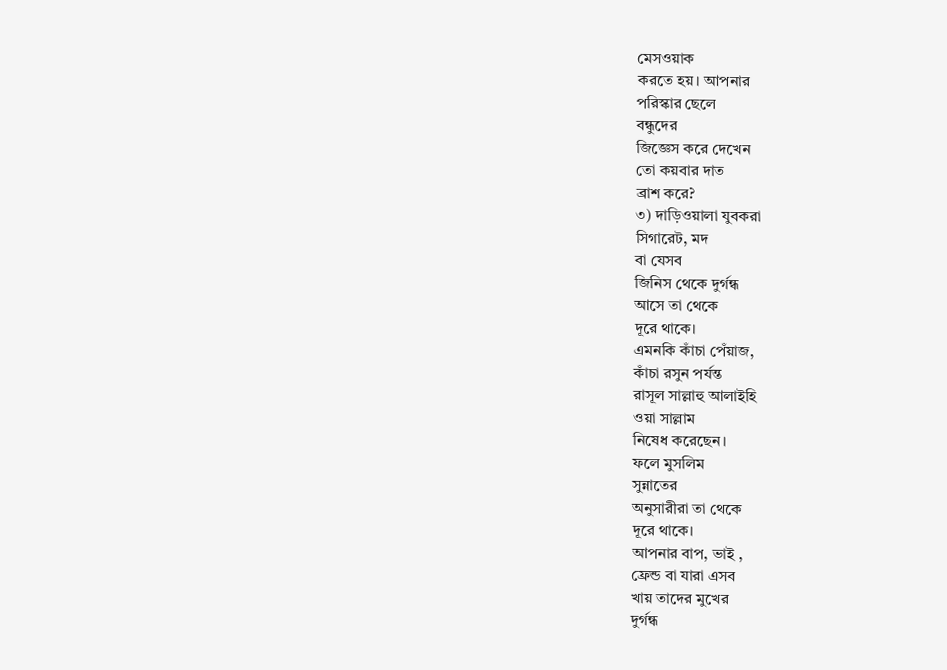মেসওয়াক
করতে হয়। আপনার
পরিস্কার ছেলে
বন্ধুদের
জিজ্ঞেস করে দেখেন
তো কয়বার দাত
ব্রাশ করে?
৩) দাড়িওয়ালা যুবকরা
সিগারেট, মদ
বা যেসব
জিনিস থেকে দুর্গন্ধ
আসে তা থেকে
দূরে থাকে।
এমনকি কাঁচা পেঁয়াজ,
কাঁচা রসুন পর্যন্ত
রাসূল সাল্লাহু আলাইহি
ওয়া সাল্লাম
নিষেধ করেছেন।
ফলে মুসলিম
সুন্নাতের
অনুসারীরা তা থেকে
দূরে থাকে।
আপনার বাপ, ভাই ,
ফ্রেন্ড বা যারা এসব
খায় তাদের মুখের
দুর্গন্ধ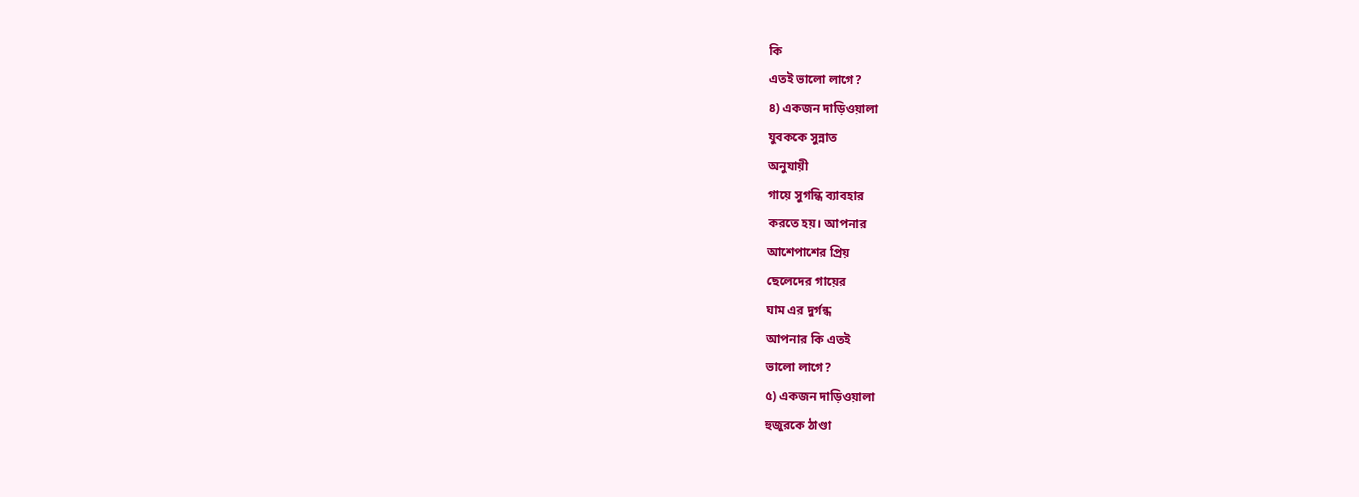কি
এতই ভালো লাগে?
৪) একজন দাড়িওয়ালা
যুবককে সুন্নাত
অনুযায়ী
গায়ে সুগন্ধি ব্যাবহার
করতে হয়। আপনার
আশেপাশের প্রিয়
ছেলেদের গায়ের
ঘাম এর দুর্গন্ধ
আপনার কি এতই
ভালো লাগে?
৫) একজন দাড়িওয়ালা
হুজুরকে ঠাণ্ডা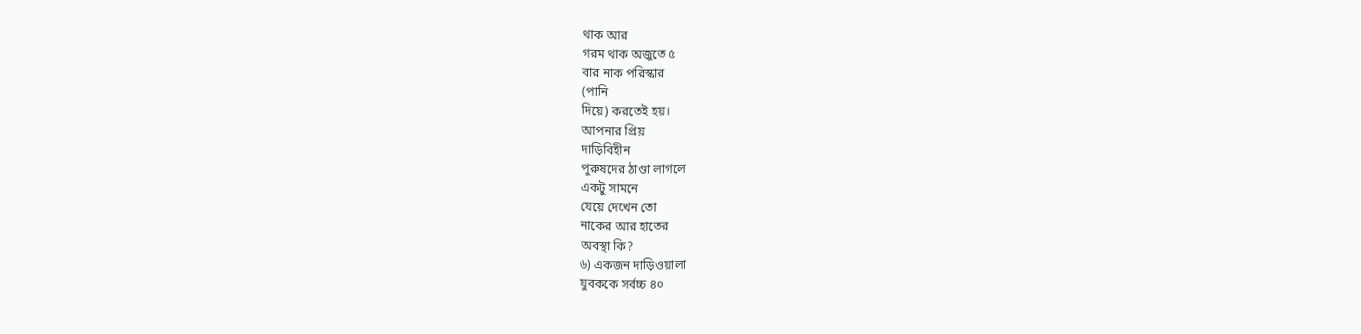থাক আর
গরম থাক অজুতে ৫
বার নাক পরিস্কার
(পানি
দিয়ে) করতেই হয়।
আপনার প্রিয়
দাড়িবিহীন
পুরুষদের ঠাণ্ডা লাগলে
একটু সামনে
যেয়ে দেখেন তো
নাকের আর হাতের
অবস্থা কি?
৬) একজন দাড়িওয়ালা
যুবককে সর্বচ্চ ৪০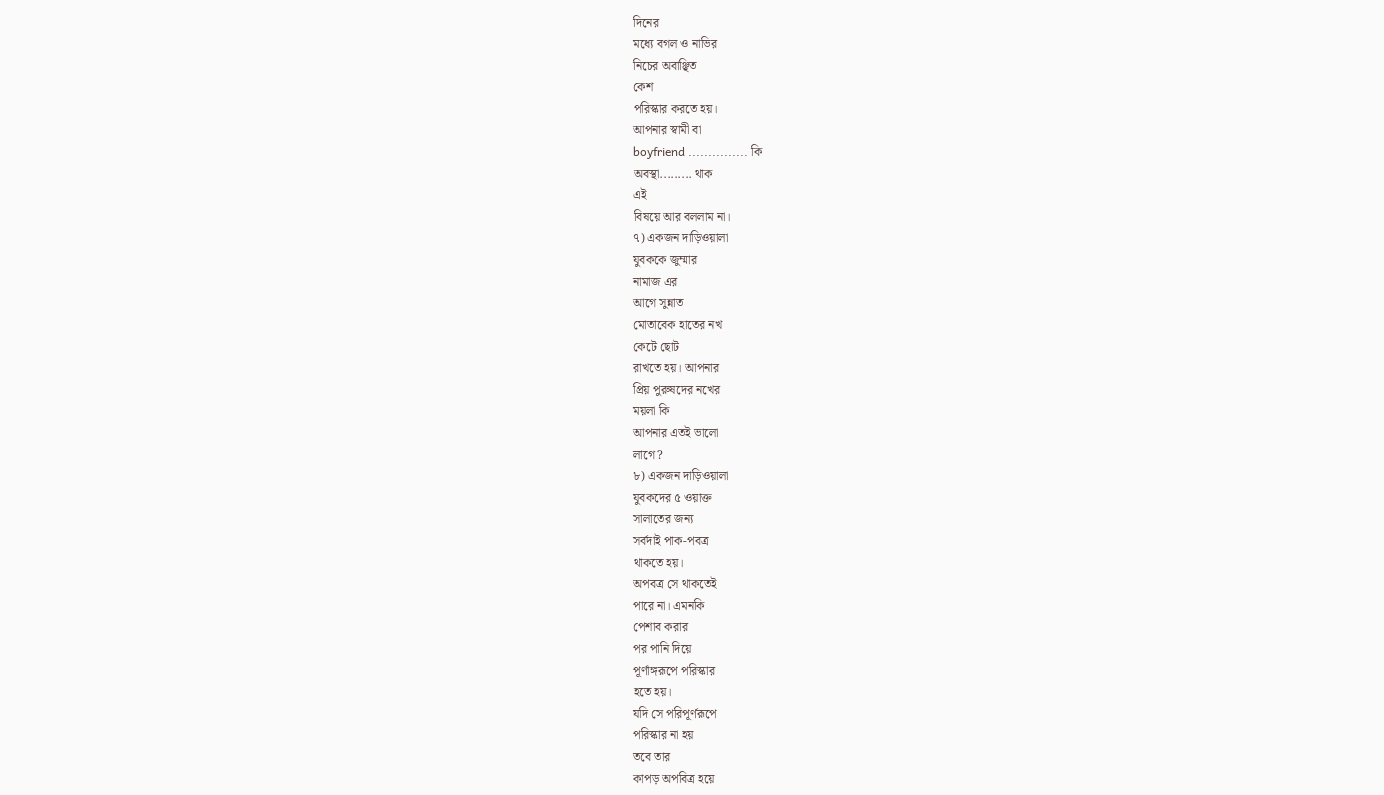দিনের
মধ্যে বগল ও নাভির
নিচের অবাঞ্ছিত
কেশ
পরিস্কার করতে হয়।
আপনার স্বামী বা
boyfriend ............... কি
অবস্থা......... থাক
এই
বিষয়ে আর বললাম না।
৭) একজন দাড়িওয়ালা
যুবককে জুম্মার
নামাজ এর
আগে সুন্নাত
মোতাবেক হাতের নখ
কেটে ছোট
রাখতে হয়। আপনার
প্রিয় পুরুষদের নখের
ময়লা কি
আপনার এতই ভালো
লাগে?
৮) একজন দাড়িওয়ালা
যুবকদের ৫ ওয়াক্ত
সালাতের জন্য
সর্বদাই পাক-পবত্র
থাকতে হয়।
অপবত্র সে থাকতেই
পারে না। এমনকি
পেশাব করার
পর পানি দিয়ে
পূর্ণাঙ্গরূপে পরিস্কার
হতে হয়।
যদি সে পরিপূর্ণরূপে
পরিস্কার না হয়
তবে তার
কাপড় অপবিত্র হয়ে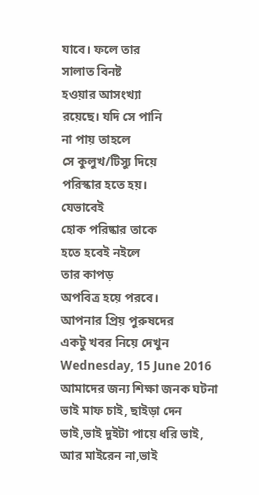যাবে। ফলে তার
সালাত বিনষ্ট
হওয়ার আসংখ্যা
রয়েছে। যদি সে পানি
না পায় তাহলে
সে কুলুখ/টিস্যু দিয়ে
পরিস্কার হতে হয়।
যেভাবেই
হোক পরিষ্কার তাকে
হতে হবেই নইলে
তার কাপড়
অপবিত্র হয়ে পরবে।
আপনার প্রিয় পুরুষদের
একটু খবর নিয়ে দেখুন
Wednesday, 15 June 2016
আমাদের জন্য শিক্ষা জনক ঘটনা
ভাই মাফ চাই, ছাইড়া দেন ভাই,ভাই দুইটা পায়ে ধরি ভাই, আর মাইরেন না,ভাই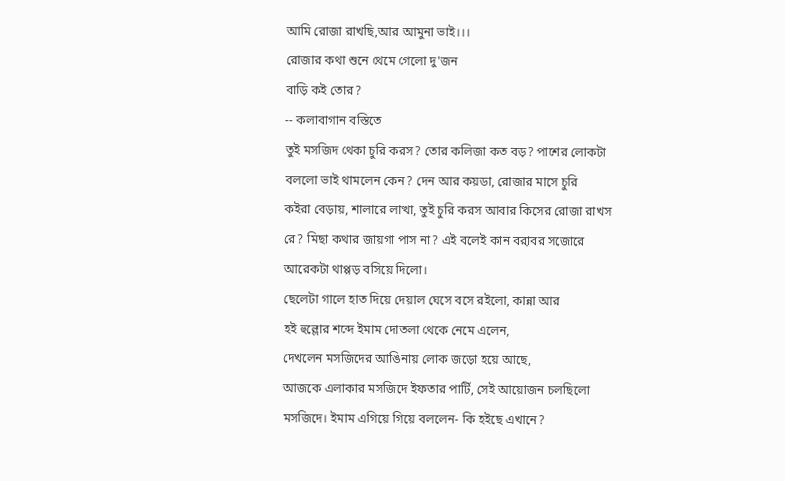আমি রোজা রাখছি,আর আমুনা ভাই।।।
রোজার কথা শুনে থেমে গেলো দু'জন
বাড়ি কই তোর?
-- কলাবাগান বস্তিতে
তুই মসজিদ থেকা চুরি করস? তোর কলিজা কত বড়? পাশের লোকটা
বললো ভাই থামলেন কেন? দেন আর কয়ডা, রোজার মাসে চুরি
কইরা বেড়ায়, শালারে লাত্থা, তুই চুরি করস আবার কিসের রোজা রাখস
রে? মিছা কথার জায়গা পাস না? এই বলেই কান বর়াবর সজোরে
আরেকটা থাপ্পড় বসিয়ে দিলো।
ছেলেটা গালে হাত দিয়ে দেয়াল ঘেসে বসে রইলো, কান্না আর
হই হুল্লোর শব্দে ইমাম দোতলা থেকে নেমে এলেন,
দেখলেন মসজিদের আঙিনায় লোক জড়ো হয়ে আছে,
আজকে এলাকার মসজিদে ইফতার পার্টি, সেই আয়োজন চলছিলো
মসজিদে। ইমাম এগিয়ে গিয়ে বললেন- কি হইছে এখানে?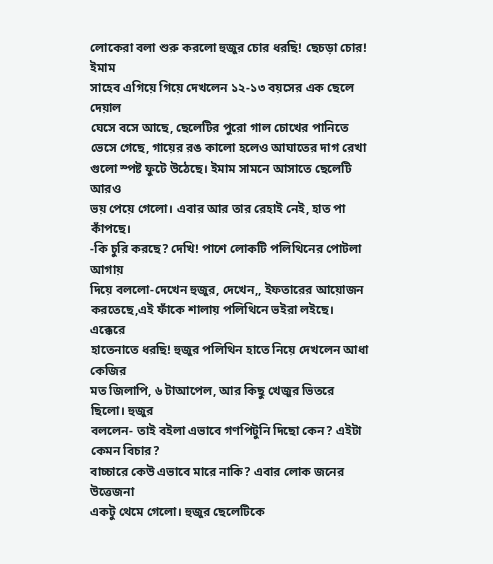লোকেরা বলা শুরু করলো হুজুর চোর ধরছি! ছেচড়া চোর! ইমাম
সাহেব এগিয়ে গিয়ে দেখলেন ১২-১৩ বয়সের এক ছেলে দেয়াল
ঘেসে বসে আছে, ছেলেটির পুরো গাল চোখের পানিতে
ভেসে গেছে, গায়ের রঙ কালো হলেও আঘাতের দাগ রেখা
গুলো স্পষ্ট ফুটে উঠেছে। ইমাম সামনে আসাতে ছেলেটি আরও
ভয় পেয়ে গেলো। এবার আর তার রেহাই নেই, হাত পা কাঁপছে।
-কি চুরি করছে? দেখি! পাশে লোকটি পলিথিনের পোটলা আগায়
দিয়ে বললো-দেখেন হুজুর, দেখেন,, ইফতারের আয়োজন
করতেছে,এই ফাঁকে শালায় পলিথিনে ভইরা লইছে। এক্কেরে
হাতেনাতে ধরছি! হুজুর পলিথিন হাতে নিয়ে দেখলেন আধা কেজির
মত জিলাপি, ৬ টাআপেল, আর কিছু খেজুর ভিতরে ছিলো। হুজুর
বললেন- তাই বইলা এভাবে গণপিটুনি দিছো কেন? এইটা কেমন বিচার?
বাচ্চারে কেউ এভাবে মারে নাকি? এবার লোক জনের উত্তেজনা
একটু থেমে গেলো। হুজুর ছেলেটিকে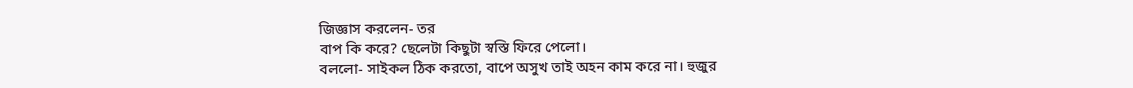জিজ্ঞাস করলেন- তর
বাপ কি করে? ছেলেটা কিছুটা স্বস্তি ফিরে পেলো।
বললো- সাইকল ঠিক করতো, বাপে অসুখ তাই অহন কাম করে না। হুজুর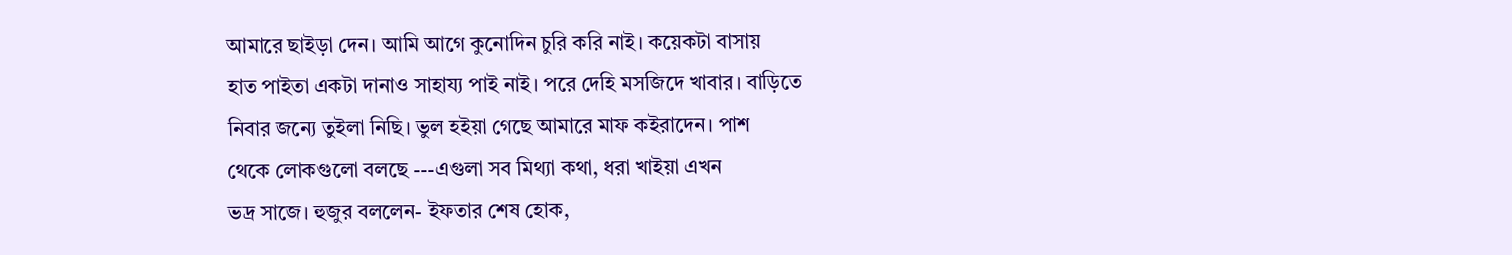আমারে ছাইড়া দেন। আমি আগে কুনোদিন চুরি করি নাই। কয়েকটা বাসায়
হাত পাইতা একটা দানাও সাহায্য পাই নাই। পরে দেহি মসজিদে খাবার। বাড়িতে
নিবার জন্যে তুইলা নিছি। ভুল হইয়া গেছে আমারে মাফ কইরাদেন। পাশ
থেকে লোকগুলো বলছে ---এগুলা সব মিথ্যা কথা, ধরা খাইয়া এখন
ভদ্র সাজে। হুজুর বললেন- ইফতার শেষ হোক,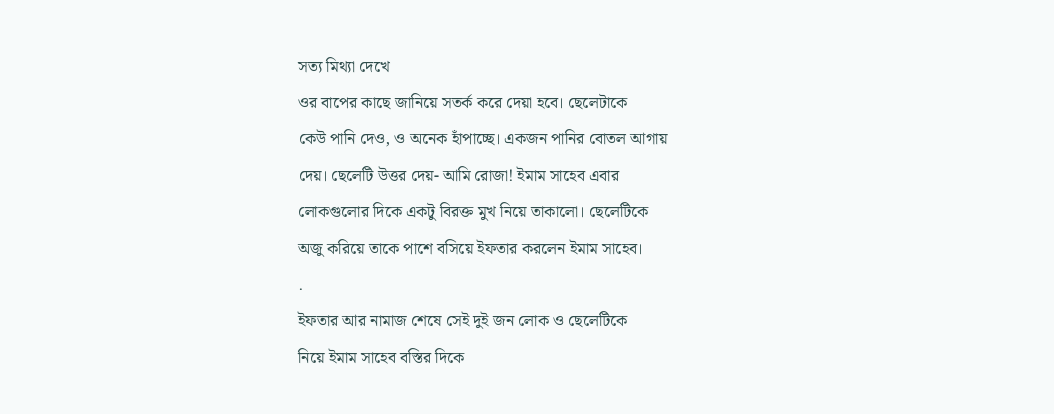সত্য মিথ্যা দেখে
ওর বাপের কাছে জানিয়ে সতর্ক করে দেয়া হবে। ছেলেটাকে
কেউ পানি দেও, ও অনেক হাঁপাচ্ছে। একজন পানির বোতল আগায়
দেয়। ছেলেটি উত্তর দেয়- আমি রোজা! ইমাম সাহেব এবার
লোকগুলোর দিকে একটু বিরক্ত মুখ নিয়ে তাকালো। ছেলেটিকে
অজু করিয়ে তাকে পাশে বসিয়ে ইফতার করলেন ইমাম সাহেব।
.
ইফতার আর নামাজ শেষে সেই দুই জন লোক ও ছেলেটিকে
নিয়ে ইমাম সাহেব বস্তির দিকে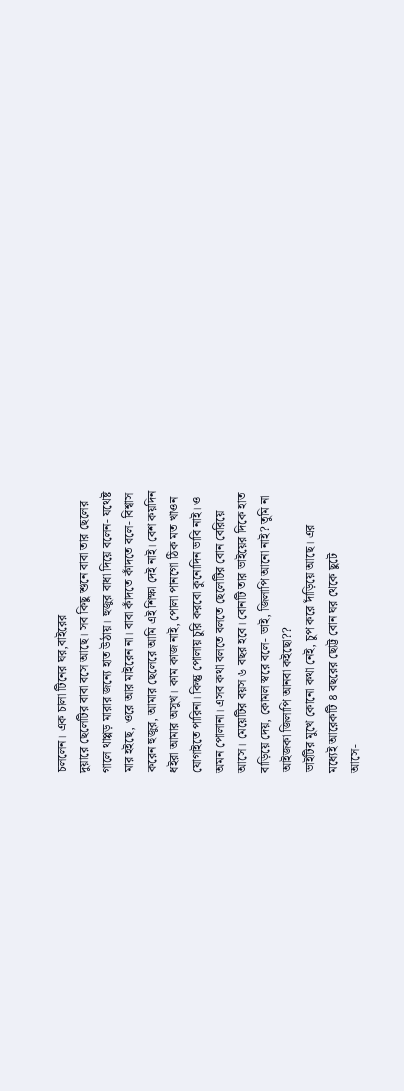চললেন। এক চালা টিনের ঘর,বাইরের
দুয়ারে ছেলেটির বাবা বসে আছে। সব কিছু শুনে বাবা তার ছেলের
গালে থাপ্পড় মারার জন্যে হাত উঠায়। হুজুর বাধা দিয়ে বলেন- যথেষ্ট
মার হইছে, ওরে আর মাইরেন না। বাবা কাঁদতে কাঁদতে বলে- বিশ্বাস
করেন হুজুর, আমার ছেলেরে আমি এই শিক্ষা দেই নাই। বেশ কয়দিন
ধইরা আমার অসুখ। কাম কাজ নাই, পোলা পানগো ঠিক মত খাওন
যোগাইতে পারিনা। কিন্তু পোলায় চুরি করবো কুনোদিন ভাবি নাই। ও
অমন পোলানা। এসব কথা বলতে বলতে ছেলেটির বোন বেরিয়ে
আসে। মেয়েটির বয়স ৬ বছর হবে। বোনটি তার ভাইয়ের দিকে হাত
বাড়িয়ে দেয়, কোমল স্বরে বলে- ভাই, জিলাপি আনো নাই? তুমি না
আইজকা জিলাপি আনবা কইছো??
ভাইটির মুখে কোনো কথা নেই, চুপ করে দাঁড়িয়ে আছে। এর
মধ্যেই আরেকটি ৪ বছরের ছোট্ট বোন ঘর থেকে ছুটে
আসে-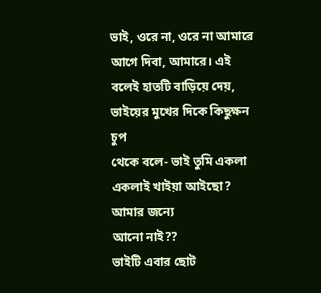ভাই, ওরে না, ওরে না আমারে আগে দিবা, আমারে। এই
বলেই হাতটি বাড়িয়ে দেয়, ভাইয়ের মুখের দিকে কিছুক্ষন চুপ
থেকে বলে- ভাই তুমি একলা একলাই খাইয়া আইছো? আমার জন্যে
আনো নাই??
ভাইটি এবার ছোট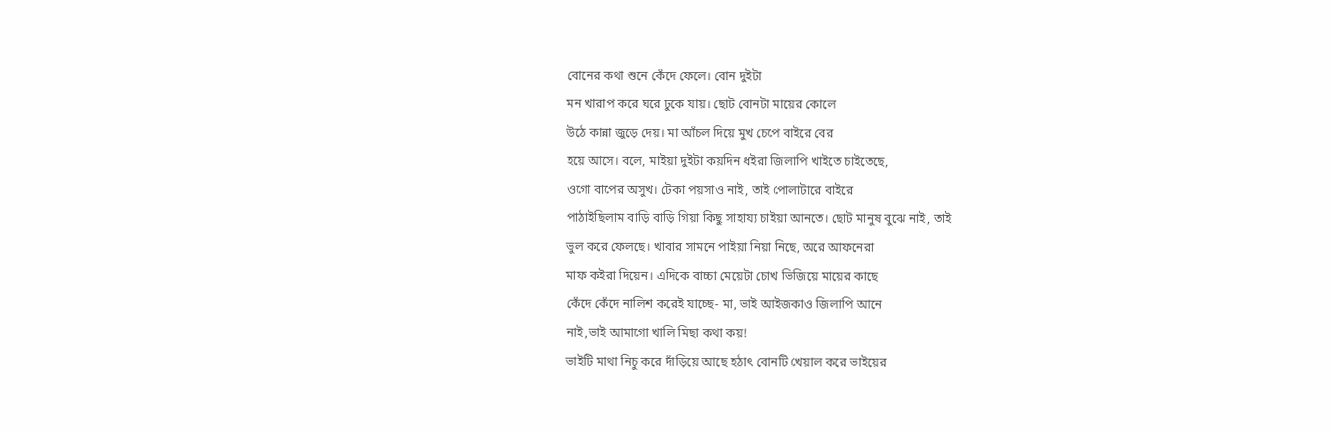বোনের কথা শুনে কেঁদে ফেলে। বোন দুইটা
মন খারাপ করে ঘরে ঢুকে যায়। ছোট বোনটা মায়ের কোলে
উঠে কান্না জুড়ে দেয়। মা আঁচল দিয়ে মুখ চেপে বাইরে বের
হয়ে আসে। বলে, মাইয়া দুইটা কয়দিন ধইরা জিলাপি খাইতে চাইতেছে,
ওগো বাপের অসুখ। টেকা পয়সাও নাই, তাই পোলাটারে বাইরে
পাঠাইছিলাম বাড়ি বাড়ি গিয়া কিছু সাহায্য চাইয়া আনতে। ছোট মানুষ বুঝে নাই, তাই
ভুল করে ফেলছে। খাবার সামনে পাইয়া নিয়া নিছে, অরে আফনেরা
মাফ কইরা দিয়েন। এদিকে বাচ্চা মেয়েটা চোখ ভিজিয়ে মায়ের কাছে
কেঁদে কেঁদে নালিশ করেই যাচ্ছে- মা, ভাই আইজকাও জিলাপি আনে
নাই,ভাই আমাগো খালি মিছা কথা কয়!
ভাইটি মাথা নিচু করে দাঁড়িয়ে আছে হঠাৎ বোনটি খেয়াল করে ভাইয়ের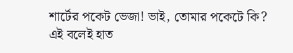শার্টের পকেট ভেজা! ভাই, তোমার পকেটে কি? এই বলেই হাত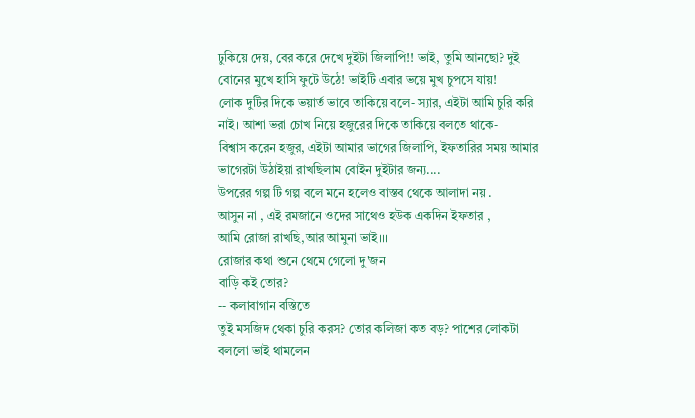ঢুকিয়ে দেয়, বের করে দেখে দুইটা জিলাপি!! ভাই, তুমি আনছো? দুই
বোনের মুখে হাসি ফুটে উঠে! ভাইটি এবার ভয়ে মুখ চুপসে যায়!
লোক দুটির দিকে ভয়ার্ত ভাবে তাকিয়ে বলে- স্যার, এইটা আমি চুরি করি
নাই। আশা ভরা চোখ নিয়ে হজুরের দিকে তাকিয়ে বলতে থাকে-
বিশ্বাস করেন হজুর, এইটা আমার ভাগের জিলাপি, ইফতারির সময় আমার
ভাগেরটা উঠাইয়া রাখছিলাম বোইন দুইটার জন্য....
উপরের গল্প টি গল্প বলে মনে হলেও বাস্তব থেকে আলাদা নয় .
আসুন না , এই রমজানে ওদের সাথেও হউক একদিন ইফতার ,
আমি রোজা রাখছি,আর আমুনা ভাই।।।
রোজার কথা শুনে থেমে গেলো দু'জন
বাড়ি কই তোর?
-- কলাবাগান বস্তিতে
তুই মসজিদ থেকা চুরি করস? তোর কলিজা কত বড়? পাশের লোকটা
বললো ভাই থামলেন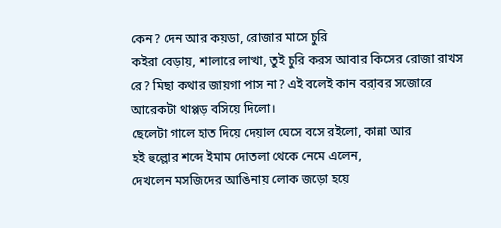কেন? দেন আর কয়ডা, রোজার মাসে চুরি
কইরা বেড়ায়, শালারে লাত্থা, তুই চুরি করস আবার কিসের রোজা রাখস
রে? মিছা কথার জায়গা পাস না? এই বলেই কান বর়াবর সজোরে
আরেকটা থাপ্পড় বসিয়ে দিলো।
ছেলেটা গালে হাত দিয়ে দেয়াল ঘেসে বসে রইলো, কান্না আর
হই হুল্লোর শব্দে ইমাম দোতলা থেকে নেমে এলেন,
দেখলেন মসজিদের আঙিনায় লোক জড়ো হয়ে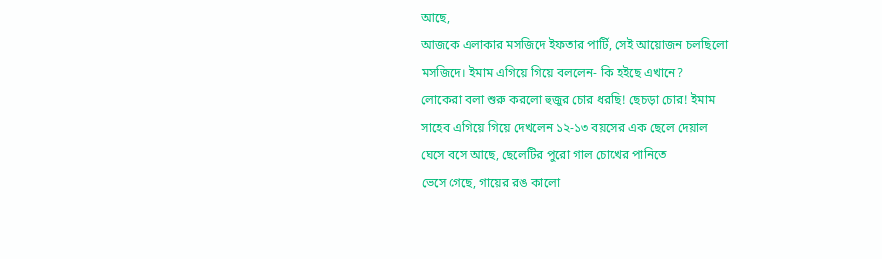আছে,
আজকে এলাকার মসজিদে ইফতার পার্টি, সেই আয়োজন চলছিলো
মসজিদে। ইমাম এগিয়ে গিয়ে বললেন- কি হইছে এখানে?
লোকেরা বলা শুরু করলো হুজুর চোর ধরছি! ছেচড়া চোর! ইমাম
সাহেব এগিয়ে গিয়ে দেখলেন ১২-১৩ বয়সের এক ছেলে দেয়াল
ঘেসে বসে আছে, ছেলেটির পুরো গাল চোখের পানিতে
ভেসে গেছে, গায়ের রঙ কালো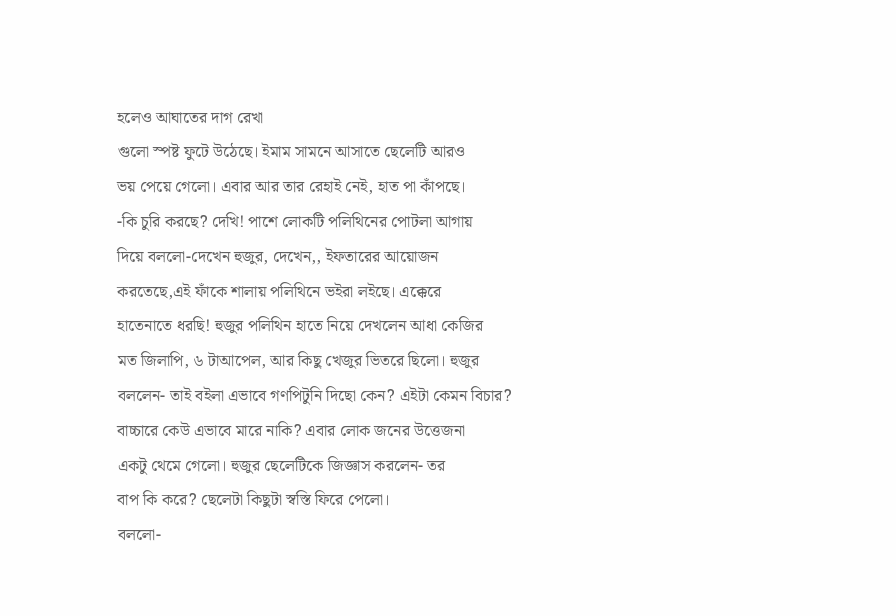হলেও আঘাতের দাগ রেখা
গুলো স্পষ্ট ফুটে উঠেছে। ইমাম সামনে আসাতে ছেলেটি আরও
ভয় পেয়ে গেলো। এবার আর তার রেহাই নেই, হাত পা কাঁপছে।
-কি চুরি করছে? দেখি! পাশে লোকটি পলিথিনের পোটলা আগায়
দিয়ে বললো-দেখেন হুজুর, দেখেন,, ইফতারের আয়োজন
করতেছে,এই ফাঁকে শালায় পলিথিনে ভইরা লইছে। এক্কেরে
হাতেনাতে ধরছি! হুজুর পলিথিন হাতে নিয়ে দেখলেন আধা কেজির
মত জিলাপি, ৬ টাআপেল, আর কিছু খেজুর ভিতরে ছিলো। হুজুর
বললেন- তাই বইলা এভাবে গণপিটুনি দিছো কেন? এইটা কেমন বিচার?
বাচ্চারে কেউ এভাবে মারে নাকি? এবার লোক জনের উত্তেজনা
একটু থেমে গেলো। হুজুর ছেলেটিকে জিজ্ঞাস করলেন- তর
বাপ কি করে? ছেলেটা কিছুটা স্বস্তি ফিরে পেলো।
বললো-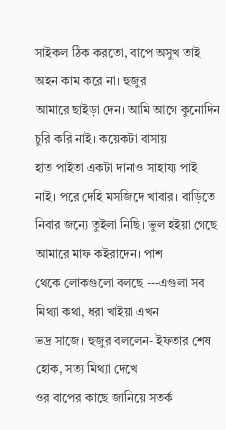সাইকল ঠিক করতো, বাপে অসুখ তাই অহন কাম করে না। হুজুর
আমারে ছাইড়া দেন। আমি আগে কুনোদিন চুরি করি নাই। কয়েকটা বাসায়
হাত পাইতা একটা দানাও সাহায্য পাই নাই। পরে দেহি মসজিদে খাবার। বাড়িতে
নিবার জন্যে তুইলা নিছি। ভুল হইয়া গেছে আমারে মাফ কইরাদেন। পাশ
থেকে লোকগুলো বলছে ---এগুলা সব মিথ্যা কথা, ধরা খাইয়া এখন
ভদ্র সাজে। হুজুর বললেন- ইফতার শেষ হোক, সত্য মিথ্যা দেখে
ওর বাপের কাছে জানিয়ে সতর্ক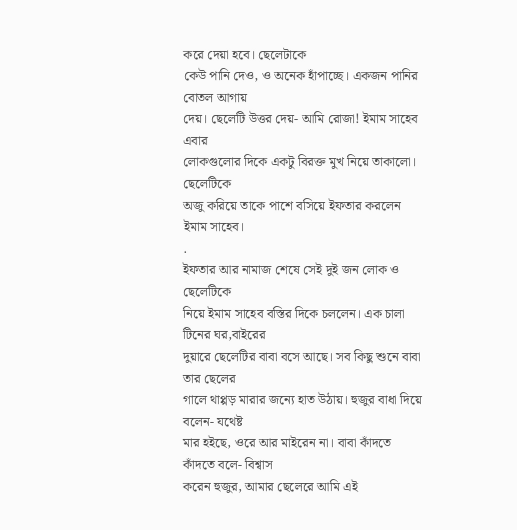করে দেয়া হবে। ছেলেটাকে
কেউ পানি দেও, ও অনেক হাঁপাচ্ছে। একজন পানির বোতল আগায়
দেয়। ছেলেটি উত্তর দেয়- আমি রোজা! ইমাম সাহেব এবার
লোকগুলোর দিকে একটু বিরক্ত মুখ নিয়ে তাকালো। ছেলেটিকে
অজু করিয়ে তাকে পাশে বসিয়ে ইফতার করলেন ইমাম সাহেব।
.
ইফতার আর নামাজ শেষে সেই দুই জন লোক ও ছেলেটিকে
নিয়ে ইমাম সাহেব বস্তির দিকে চললেন। এক চালা টিনের ঘর,বাইরের
দুয়ারে ছেলেটির বাবা বসে আছে। সব কিছু শুনে বাবা তার ছেলের
গালে থাপ্পড় মারার জন্যে হাত উঠায়। হুজুর বাধা দিয়ে বলেন- যথেষ্ট
মার হইছে, ওরে আর মাইরেন না। বাবা কাঁদতে কাঁদতে বলে- বিশ্বাস
করেন হুজুর, আমার ছেলেরে আমি এই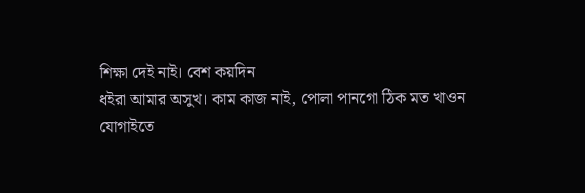শিক্ষা দেই নাই। বেশ কয়দিন
ধইরা আমার অসুখ। কাম কাজ নাই, পোলা পানগো ঠিক মত খাওন
যোগাইতে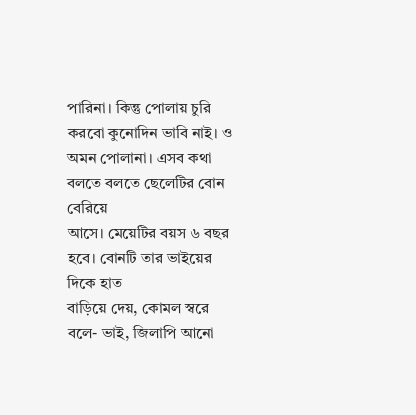পারিনা। কিন্তু পোলায় চুরি করবো কুনোদিন ভাবি নাই। ও
অমন পোলানা। এসব কথা বলতে বলতে ছেলেটির বোন বেরিয়ে
আসে। মেয়েটির বয়স ৬ বছর হবে। বোনটি তার ভাইয়ের দিকে হাত
বাড়িয়ে দেয়, কোমল স্বরে বলে- ভাই, জিলাপি আনো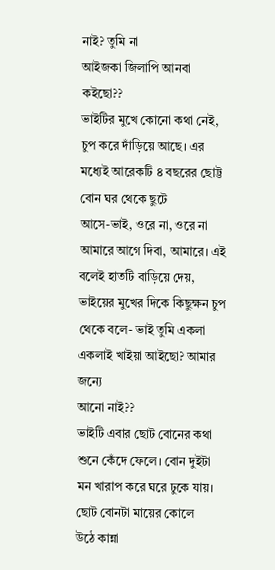নাই? তুমি না
আইজকা জিলাপি আনবা কইছো??
ভাইটির মুখে কোনো কথা নেই, চুপ করে দাঁড়িয়ে আছে। এর
মধ্যেই আরেকটি ৪ বছরের ছোট্ট বোন ঘর থেকে ছুটে
আসে-ভাই, ওরে না, ওরে না আমারে আগে দিবা, আমারে। এই
বলেই হাতটি বাড়িয়ে দেয়, ভাইয়ের মুখের দিকে কিছুক্ষন চুপ
থেকে বলে- ভাই তুমি একলা একলাই খাইয়া আইছো? আমার জন্যে
আনো নাই??
ভাইটি এবার ছোট বোনের কথা শুনে কেঁদে ফেলে। বোন দুইটা
মন খারাপ করে ঘরে ঢুকে যায়। ছোট বোনটা মায়ের কোলে
উঠে কান্না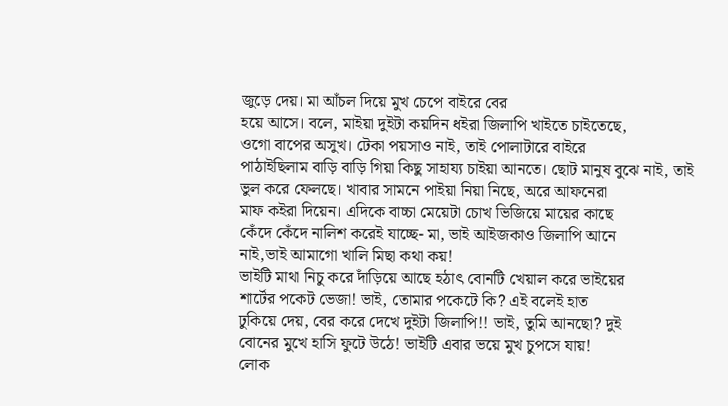জুড়ে দেয়। মা আঁচল দিয়ে মুখ চেপে বাইরে বের
হয়ে আসে। বলে, মাইয়া দুইটা কয়দিন ধইরা জিলাপি খাইতে চাইতেছে,
ওগো বাপের অসুখ। টেকা পয়সাও নাই, তাই পোলাটারে বাইরে
পাঠাইছিলাম বাড়ি বাড়ি গিয়া কিছু সাহায্য চাইয়া আনতে। ছোট মানুষ বুঝে নাই, তাই
ভুল করে ফেলছে। খাবার সামনে পাইয়া নিয়া নিছে, অরে আফনেরা
মাফ কইরা দিয়েন। এদিকে বাচ্চা মেয়েটা চোখ ভিজিয়ে মায়ের কাছে
কেঁদে কেঁদে নালিশ করেই যাচ্ছে- মা, ভাই আইজকাও জিলাপি আনে
নাই,ভাই আমাগো খালি মিছা কথা কয়!
ভাইটি মাথা নিচু করে দাঁড়িয়ে আছে হঠাৎ বোনটি খেয়াল করে ভাইয়ের
শার্টের পকেট ভেজা! ভাই, তোমার পকেটে কি? এই বলেই হাত
ঢুকিয়ে দেয়, বের করে দেখে দুইটা জিলাপি!! ভাই, তুমি আনছো? দুই
বোনের মুখে হাসি ফুটে উঠে! ভাইটি এবার ভয়ে মুখ চুপসে যায়!
লোক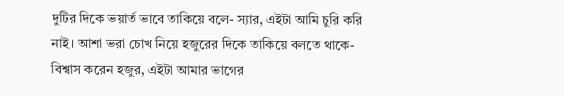দুটির দিকে ভয়ার্ত ভাবে তাকিয়ে বলে- স্যার, এইটা আমি চুরি করি
নাই। আশা ভরা চোখ নিয়ে হজুরের দিকে তাকিয়ে বলতে থাকে-
বিশ্বাস করেন হজুর, এইটা আমার ভাগের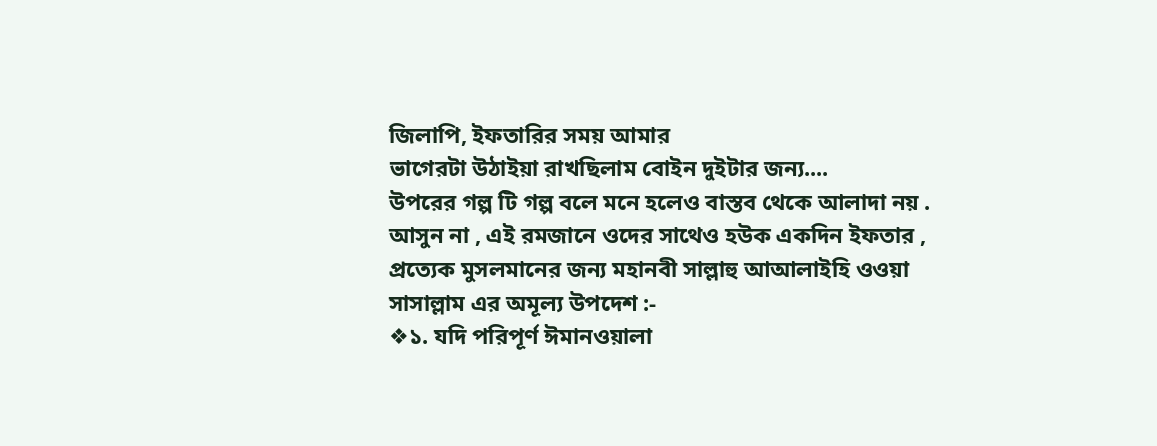জিলাপি, ইফতারির সময় আমার
ভাগেরটা উঠাইয়া রাখছিলাম বোইন দুইটার জন্য....
উপরের গল্প টি গল্প বলে মনে হলেও বাস্তব থেকে আলাদা নয় .
আসুন না , এই রমজানে ওদের সাথেও হউক একদিন ইফতার ,
প্রত্যেক মুসলমানের জন্য মহানবী সাল্লাহু আআলাইহি ওওয়া সাসাল্লাম এর অমূল্য উপদেশ :-
❖১. যদি পরিপূর্ণ ঈমানওয়ালা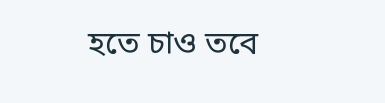হতে চাও তবে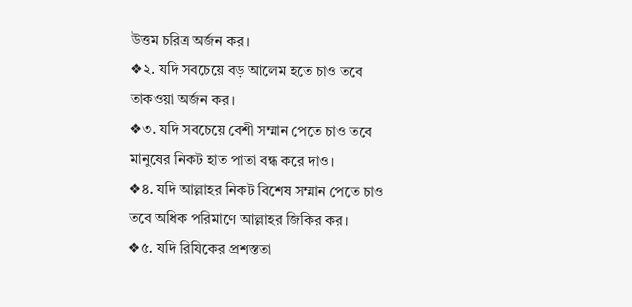উত্তম চরিত্র অর্জন কর।
❖২. যদি সবচেয়ে বড় আলেম হতে চাও তবে তাকওয়া অর্জন কর।
❖৩. যদি সবচেয়ে বেশী সম্মান পেতে চাও তবে মানুষের নিকট হাত পাতা বন্ধ করে দাও।
❖৪. যদি আল্লাহর নিকট বিশেষ সম্মান পেতে চাও তবে অধিক পরিমাণে আল্লাহর জিকির কর।
❖৫. যদি রিযিকের প্রশস্ততা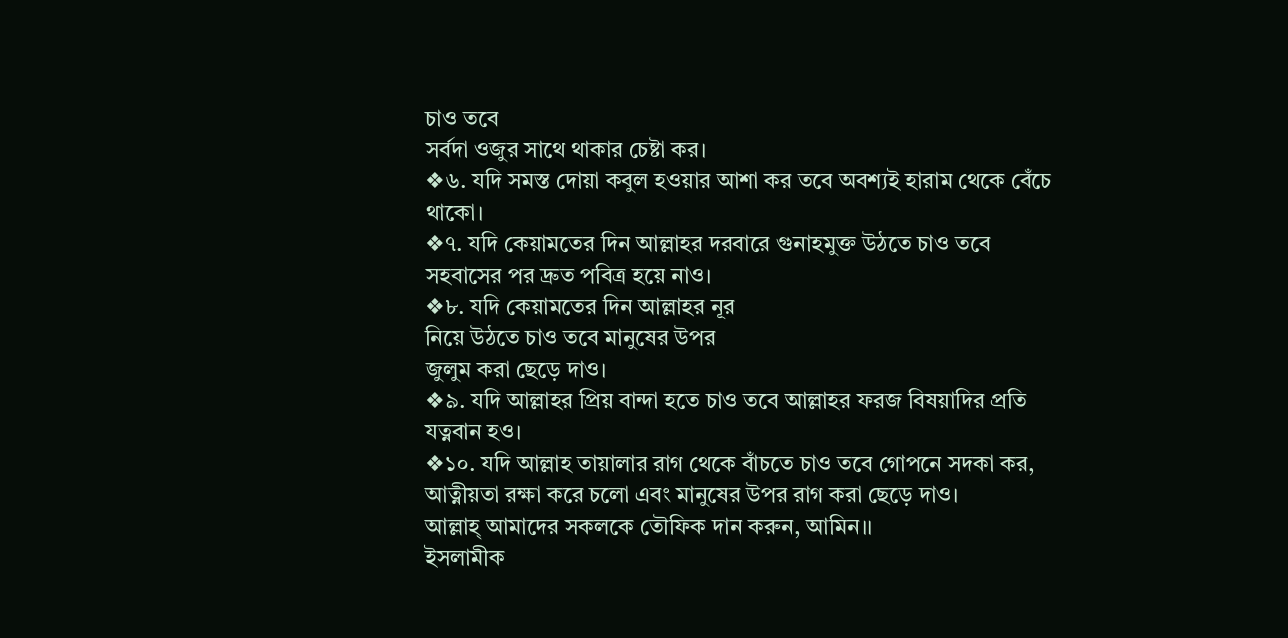চাও তবে
সর্বদা ওজুর সাথে থাকার চেষ্টা কর।
❖৬. যদি সমস্ত দোয়া কবুল হওয়ার আশা কর তবে অবশ্যই হারাম থেকে বেঁচে
থাকো।
❖৭. যদি কেয়ামতের দিন আল্লাহর দরবারে গুনাহমুক্ত উঠতে চাও তবে সহবাসের পর দ্রুত পবিত্র হয়ে নাও।
❖৮. যদি কেয়ামতের দিন আল্লাহর নূর
নিয়ে উঠতে চাও তবে মানুষের উপর
জুলুম করা ছেড়ে দাও।
❖৯. যদি আল্লাহর প্রিয় বান্দা হতে চাও তবে আল্লাহর ফরজ বিষয়াদির প্রতি যত্নবান হও।
❖১০. যদি আল্লাহ তায়ালার রাগ থেকে বাঁচতে চাও তবে গোপনে সদকা কর, আত্নীয়তা রক্ষা করে চলো এবং মানুষের উপর রাগ করা ছেড়ে দাও।
আল্লাহ্ আমাদের সকলকে তৌফিক দান করুন, আমিন।।
ইসলামীক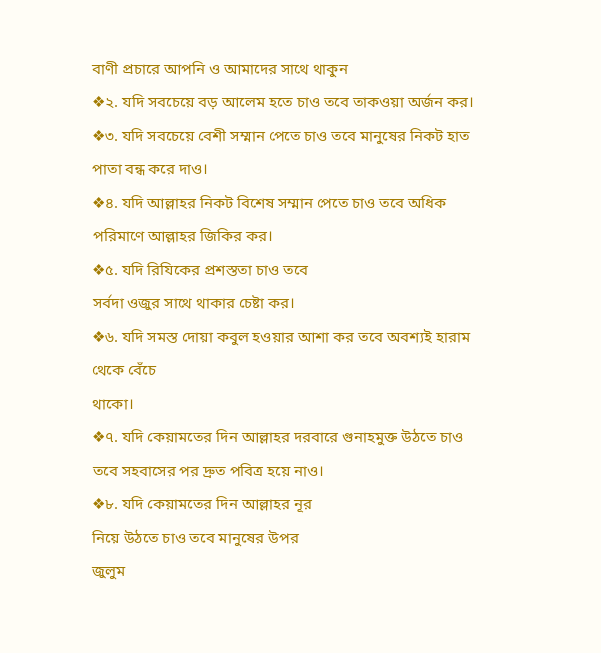বাণী প্রচারে আপনি ও আমাদের সাথে থাকুন
❖২. যদি সবচেয়ে বড় আলেম হতে চাও তবে তাকওয়া অর্জন কর।
❖৩. যদি সবচেয়ে বেশী সম্মান পেতে চাও তবে মানুষের নিকট হাত পাতা বন্ধ করে দাও।
❖৪. যদি আল্লাহর নিকট বিশেষ সম্মান পেতে চাও তবে অধিক পরিমাণে আল্লাহর জিকির কর।
❖৫. যদি রিযিকের প্রশস্ততা চাও তবে
সর্বদা ওজুর সাথে থাকার চেষ্টা কর।
❖৬. যদি সমস্ত দোয়া কবুল হওয়ার আশা কর তবে অবশ্যই হারাম থেকে বেঁচে
থাকো।
❖৭. যদি কেয়ামতের দিন আল্লাহর দরবারে গুনাহমুক্ত উঠতে চাও তবে সহবাসের পর দ্রুত পবিত্র হয়ে নাও।
❖৮. যদি কেয়ামতের দিন আল্লাহর নূর
নিয়ে উঠতে চাও তবে মানুষের উপর
জুলুম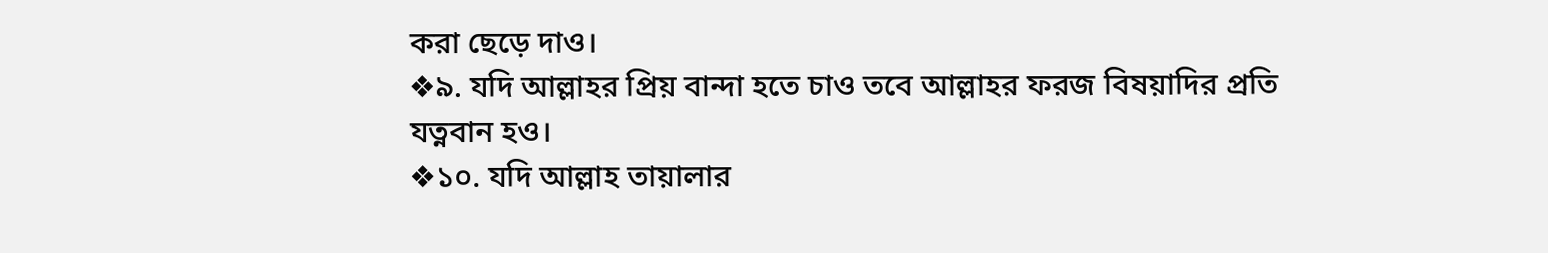করা ছেড়ে দাও।
❖৯. যদি আল্লাহর প্রিয় বান্দা হতে চাও তবে আল্লাহর ফরজ বিষয়াদির প্রতি যত্নবান হও।
❖১০. যদি আল্লাহ তায়ালার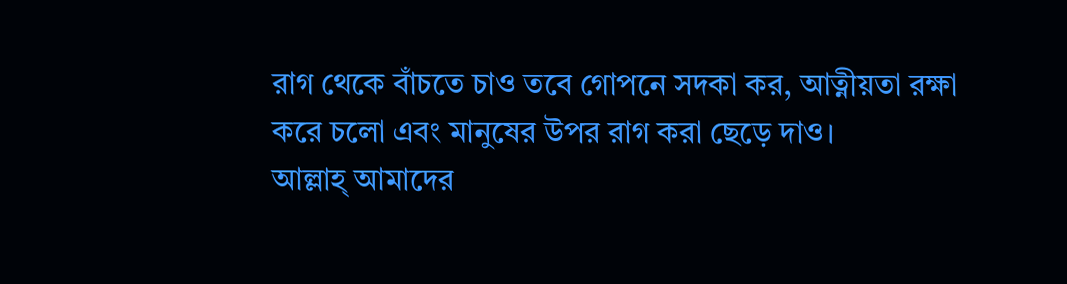রাগ থেকে বাঁচতে চাও তবে গোপনে সদকা কর, আত্নীয়তা রক্ষা করে চলো এবং মানুষের উপর রাগ করা ছেড়ে দাও।
আল্লাহ্ আমাদের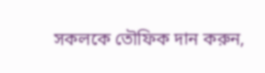সকলকে তৌফিক দান করুন,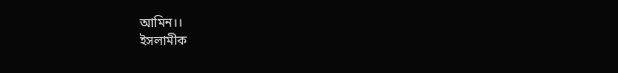আমিন।।
ইসলামীক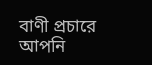বাণী প্রচারে আপনি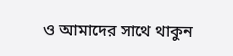ও আমাদের সাথে থাকুন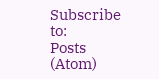Subscribe to:
Posts (Atom)